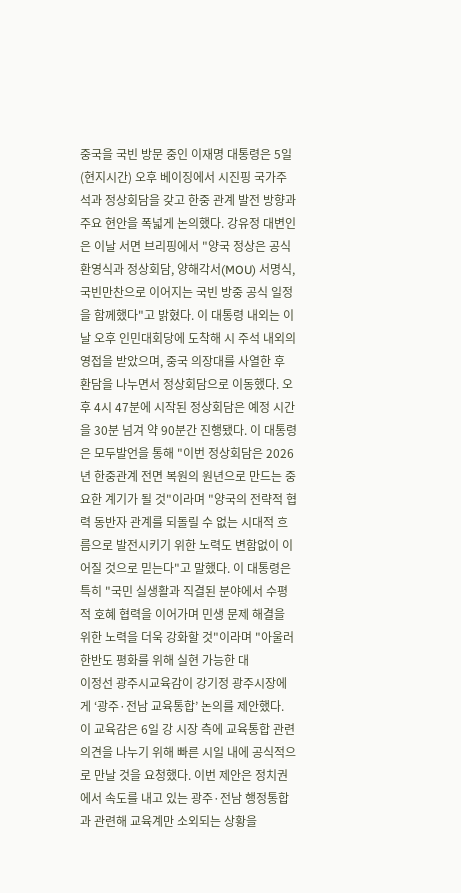중국을 국빈 방문 중인 이재명 대통령은 5일(현지시간) 오후 베이징에서 시진핑 국가주석과 정상회담을 갖고 한중 관계 발전 방향과 주요 현안을 폭넓게 논의했다. 강유정 대변인은 이날 서면 브리핑에서 "양국 정상은 공식 환영식과 정상회담, 양해각서(MOU) 서명식, 국빈만찬으로 이어지는 국빈 방중 공식 일정을 함께했다"고 밝혔다. 이 대통령 내외는 이날 오후 인민대회당에 도착해 시 주석 내외의 영접을 받았으며, 중국 의장대를 사열한 후 환담을 나누면서 정상회담으로 이동했다. 오후 4시 47분에 시작된 정상회담은 예정 시간을 30분 넘겨 약 90분간 진행됐다. 이 대통령은 모두발언을 통해 "이번 정상회담은 2026년 한중관계 전면 복원의 원년으로 만드는 중요한 계기가 될 것"이라며 "양국의 전략적 협력 동반자 관계를 되돌릴 수 없는 시대적 흐름으로 발전시키기 위한 노력도 변함없이 이어질 것으로 믿는다"고 말했다. 이 대통령은 특히 "국민 실생활과 직결된 분야에서 수평적 호혜 협력을 이어가며 민생 문제 해결을 위한 노력을 더욱 강화할 것"이라며 "아울러 한반도 평화를 위해 실현 가능한 대
이정선 광주시교육감이 강기정 광주시장에게 ‘광주·전남 교육통합’ 논의를 제안했다. 이 교육감은 6일 강 시장 측에 교육통합 관련 의견을 나누기 위해 빠른 시일 내에 공식적으로 만날 것을 요청했다. 이번 제안은 정치권에서 속도를 내고 있는 광주·전남 행정통합과 관련해 교육계만 소외되는 상황을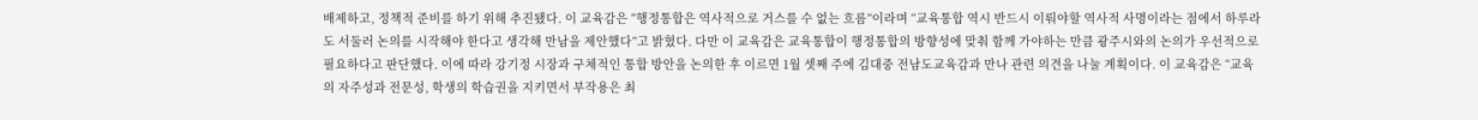배제하고, 정책적 준비를 하기 위해 추진됐다. 이 교육감은 “행정통합은 역사적으로 거스를 수 없는 흐름”이라며 “교육통합 역시 반드시 이뤄야할 역사적 사명이라는 점에서 하루라도 서둘러 논의를 시작해야 한다고 생각해 만남을 제안했다”고 밝혔다. 다만 이 교육감은 교육통합이 행정통합의 방향성에 맞춰 함께 가야하는 만큼 광주시와의 논의가 우선적으로 필요하다고 판단했다. 이에 따라 강기정 시장과 구체적인 통합 방안을 논의한 후 이르면 1월 셋째 주에 김대중 전남도교육감과 만나 관련 의견을 나눌 계획이다. 이 교육감은 “교육의 자주성과 전문성, 학생의 학습권을 지키면서 부작용은 최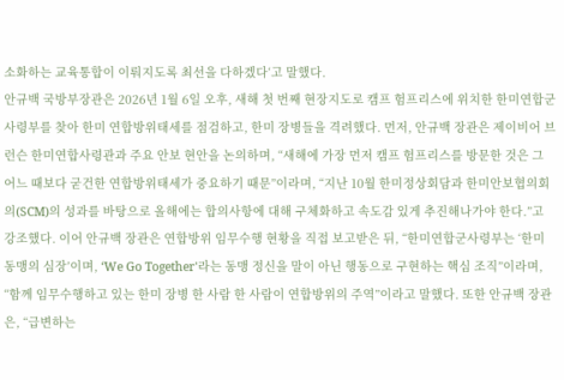소화하는 교육통합이 이뤄지도록 최선을 다하겠다‘고 말했다.
안규백 국방부장관은 2026년 1월 6일 오후, 새해 첫 번째 현장지도로 캠프 험프리스에 위치한 한미연합군사령부를 찾아 한미 연합방위태세를 점검하고, 한미 장병들을 격려했다. 먼저, 안규백 장관은 제이비어 브런슨 한미연합사령관과 주요 안보 현안을 논의하며, “새해에 가장 먼저 캠프 험프리스를 방문한 것은 그 어느 때보다 굳건한 연합방위태세가 중요하기 때문”이라며, “지난 10월 한미정상회담과 한미안보협의회의(SCM)의 성과를 바탕으로 올해에는 합의사항에 대해 구체화하고 속도감 있게 추진해나가야 한다.”고 강조했다. 이어 안규백 장관은 연합방위 임무수행 현황을 직접 보고받은 뒤, “한미연합군사령부는 ‘한미동맹의 심장’이며, ‘We Go Together'라는 동맹 정신을 말이 아닌 행동으로 구현하는 핵심 조직”이라며, “함께 임무수행하고 있는 한미 장병 한 사람 한 사람이 연합방위의 주역”이라고 말했다. 또한 안규백 장관은, “급변하는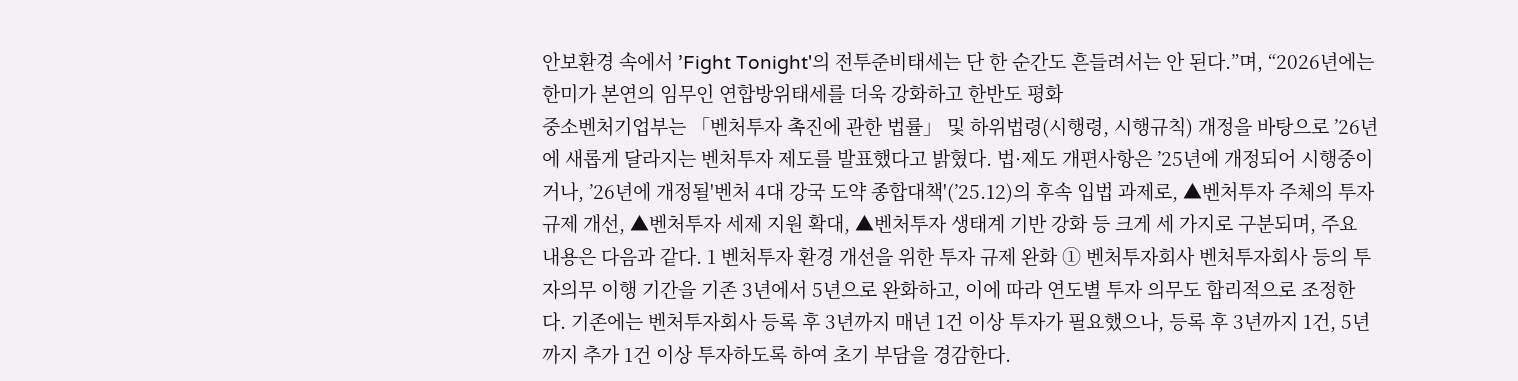안보환경 속에서 ’Fight Tonight'의 전투준비태세는 단 한 순간도 흔들려서는 안 된다.”며, “2026년에는 한미가 본연의 임무인 연합방위태세를 더욱 강화하고 한반도 평화
중소벤처기업부는 「벤처투자 촉진에 관한 법률」 및 하위법령(시행령, 시행규칙) 개정을 바탕으로 ’26년에 새롭게 달라지는 벤처투자 제도를 발표했다고 밝혔다. 법·제도 개편사항은 ’25년에 개정되어 시행중이거나, ’26년에 개정될'벤처 4대 강국 도약 종합대책'(’25.12)의 후속 입법 과제로, ▲벤처투자 주체의 투자 규제 개선, ▲벤처투자 세제 지원 확대, ▲벤처투자 생태계 기반 강화 등 크게 세 가지로 구분되며, 주요 내용은 다음과 같다. 1 벤처투자 환경 개선을 위한 투자 규제 완화 ① 벤처투자회사 벤처투자회사 등의 투자의무 이행 기간을 기존 3년에서 5년으로 완화하고, 이에 따라 연도별 투자 의무도 합리적으로 조정한다. 기존에는 벤처투자회사 등록 후 3년까지 매년 1건 이상 투자가 필요했으나, 등록 후 3년까지 1건, 5년까지 추가 1건 이상 투자하도록 하여 초기 부담을 경감한다.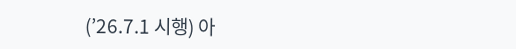(’26.7.1 시행) 아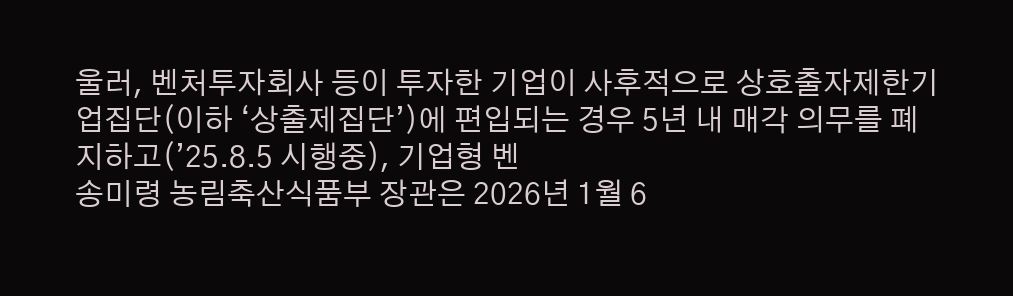울러, 벤처투자회사 등이 투자한 기업이 사후적으로 상호출자제한기업집단(이하 ‘상출제집단’)에 편입되는 경우 5년 내 매각 의무를 폐지하고(’25.8.5 시행중), 기업형 벤
송미령 농림축산식품부 장관은 2026년 1월 6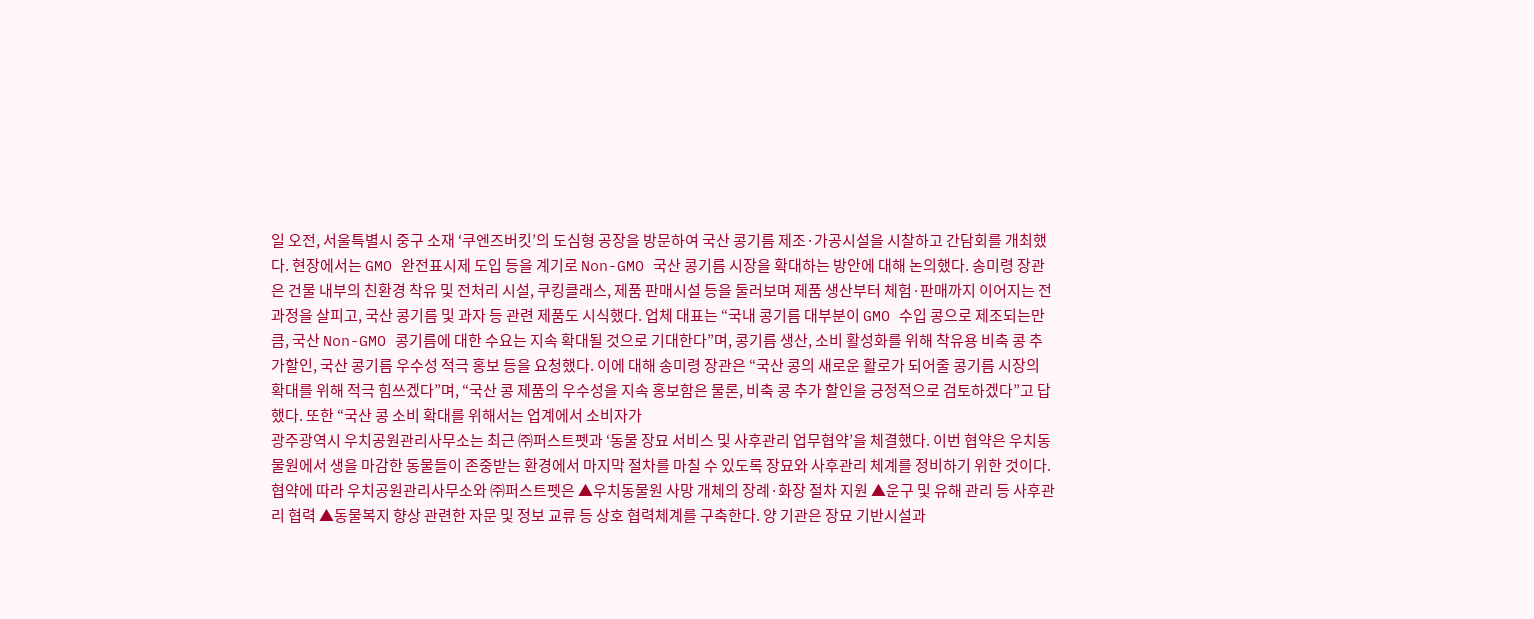일 오전, 서울특별시 중구 소재 ‘쿠엔즈버킷’의 도심형 공장을 방문하여 국산 콩기름 제조·가공시설을 시찰하고 간담회를 개최했다. 현장에서는 GMO 완전표시제 도입 등을 계기로 Non-GMO 국산 콩기름 시장을 확대하는 방안에 대해 논의했다. 송미령 장관은 건물 내부의 친환경 착유 및 전처리 시설, 쿠킹클래스, 제품 판매시설 등을 둘러보며 제품 생산부터 체험·판매까지 이어지는 전 과정을 살피고, 국산 콩기름 및 과자 등 관련 제품도 시식했다. 업체 대표는 “국내 콩기름 대부분이 GMO 수입 콩으로 제조되는만큼, 국산 Non-GMO 콩기름에 대한 수요는 지속 확대될 것으로 기대한다”며, 콩기름 생산, 소비 활성화를 위해 착유용 비축 콩 추가할인, 국산 콩기름 우수성 적극 홍보 등을 요청했다. 이에 대해 송미령 장관은 “국산 콩의 새로운 활로가 되어줄 콩기름 시장의 확대를 위해 적극 힘쓰겠다”며, “국산 콩 제품의 우수성을 지속 홍보함은 물론, 비축 콩 추가 할인을 긍정적으로 검토하겠다”고 답했다. 또한 “국산 콩 소비 확대를 위해서는 업계에서 소비자가
광주광역시 우치공원관리사무소는 최근 ㈜퍼스트펫과 ‘동물 장묘 서비스 및 사후관리 업무협약’을 체결했다. 이번 협약은 우치동물원에서 생을 마감한 동물들이 존중받는 환경에서 마지막 절차를 마칠 수 있도록 장묘와 사후관리 체계를 정비하기 위한 것이다. 협약에 따라 우치공원관리사무소와 ㈜퍼스트펫은 ▲우치동물원 사망 개체의 장례·화장 절차 지원 ▲운구 및 유해 관리 등 사후관리 협력 ▲동물복지 향상 관련한 자문 및 정보 교류 등 상호 협력체계를 구축한다. 양 기관은 장묘 기반시설과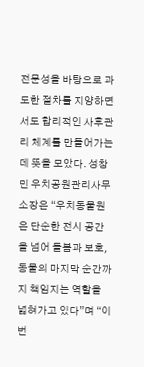전문성을 바탕으로 과도한 절차를 지양하면서도 합리적인 사후관리 체계를 만들어가는 데 뜻을 모았다. 성창민 우치공원관리사무소장은 “우치동물원은 단순한 전시 공간을 넘어 돌봄과 보호, 동물의 마지막 순간까지 책임지는 역할을 넓혀가고 있다”며 “이번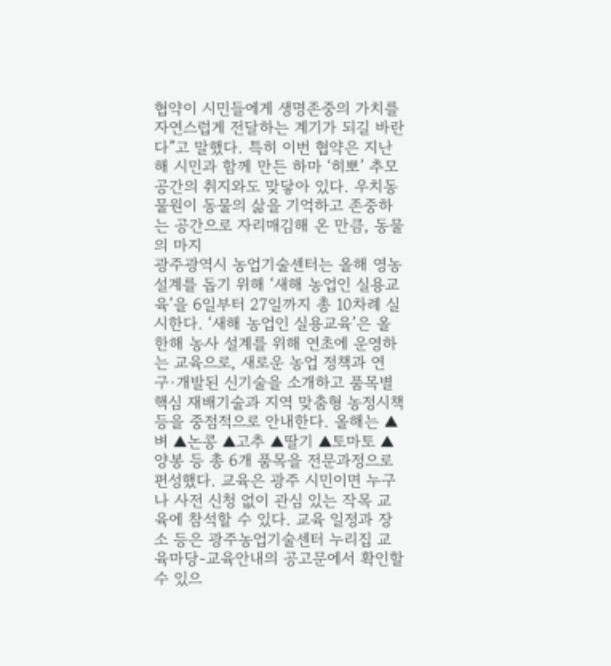협약이 시민들에게 생명존중의 가치를 자연스럽게 전달하는 계기가 되길 바란다”고 말했다. 특히 이번 협약은 지난해 시민과 함께 만든 하마 ‘히뽀’ 추모공간의 취지와도 맞닿아 있다. 우치동물원이 동물의 삶을 기억하고 존중하는 공간으로 자리매김해 온 만큼, 동물의 마지
광주광역시 농업기술센터는 올해 영농 설계를 돕기 위해 ‘새해 농업인 실용교육’을 6일부터 27일까지 총 10차례 실시한다. ‘새해 농업인 실용교육’은 올 한해 농사 설계를 위해 연초에 운영하는 교육으로, 새로운 농업 정책과 연구·개발된 신기술을 소개하고 품목별 핵심 재배기술과 지역 맞춤형 농정시책 등을 중점적으로 안내한다. 올해는 ▲벼 ▲논콩 ▲고추 ▲딸기 ▲토마토 ▲양봉 등 총 6개 품목을 전문과정으로 편성했다. 교육은 광주 시민이면 누구나 사전 신청 없이 관심 있는 작목 교육에 참석할 수 있다. 교육 일정과 장소 등은 광주농업기술센터 누리집 교육마당-교육안내의 공고문에서 확인할 수 있으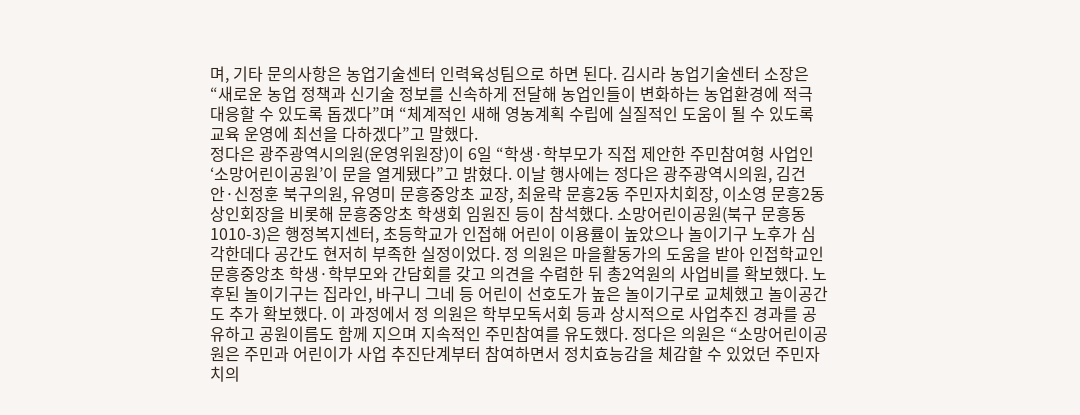며, 기타 문의사항은 농업기술센터 인력육성팀으로 하면 된다. 김시라 농업기술센터 소장은 “새로운 농업 정책과 신기술 정보를 신속하게 전달해 농업인들이 변화하는 농업환경에 적극 대응할 수 있도록 돕겠다”며 “체계적인 새해 영농계획 수립에 실질적인 도움이 될 수 있도록 교육 운영에 최선을 다하겠다”고 말했다.
정다은 광주광역시의원(운영위원장)이 6일 “학생·학부모가 직접 제안한 주민참여형 사업인 ‘소망어린이공원’이 문을 열게됐다”고 밝혔다. 이날 행사에는 정다은 광주광역시의원, 김건안·신정훈 북구의원, 유영미 문흥중앙초 교장, 최윤락 문흥2동 주민자치회장, 이소영 문흥2동 상인회장을 비롯해 문흥중앙초 학생회 임원진 등이 참석했다. 소망어린이공원(북구 문흥동 1010-3)은 행정복지센터, 초등학교가 인접해 어린이 이용률이 높았으나 놀이기구 노후가 심각한데다 공간도 현저히 부족한 실정이었다. 정 의원은 마을활동가의 도움을 받아 인접학교인 문흥중앙초 학생·학부모와 간담회를 갖고 의견을 수렴한 뒤 총2억원의 사업비를 확보했다. 노후된 놀이기구는 집라인, 바구니 그네 등 어린이 선호도가 높은 놀이기구로 교체했고 놀이공간도 추가 확보했다. 이 과정에서 정 의원은 학부모독서회 등과 상시적으로 사업추진 경과를 공유하고 공원이름도 함께 지으며 지속적인 주민참여를 유도했다. 정다은 의원은 “소망어린이공원은 주민과 어린이가 사업 추진단계부터 참여하면서 정치효능감을 체감할 수 있었던 주민자치의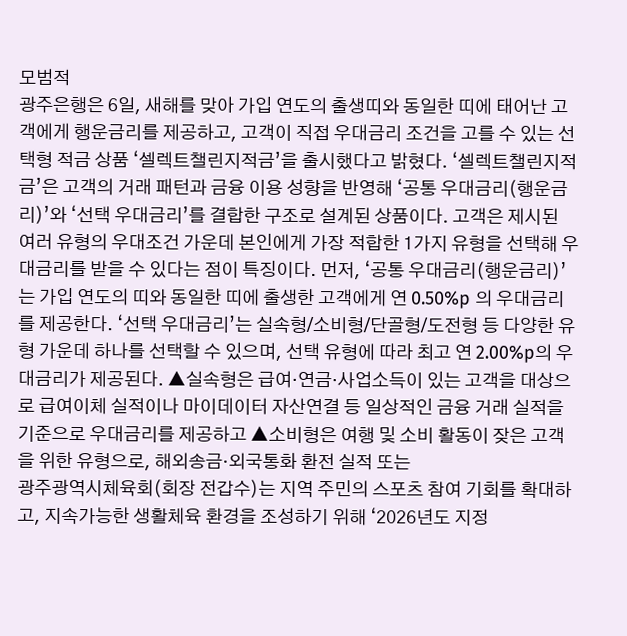모범적
광주은행은 6일, 새해를 맞아 가입 연도의 출생띠와 동일한 띠에 태어난 고객에게 행운금리를 제공하고, 고객이 직접 우대금리 조건을 고를 수 있는 선택형 적금 상품 ‘셀렉트챌린지적금’을 출시했다고 밝혔다. ‘셀렉트챌린지적금’은 고객의 거래 패턴과 금융 이용 성향을 반영해 ‘공통 우대금리(행운금리)’와 ‘선택 우대금리’를 결합한 구조로 설계된 상품이다. 고객은 제시된 여러 유형의 우대조건 가운데 본인에게 가장 적합한 1가지 유형을 선택해 우대금리를 받을 수 있다는 점이 특징이다. 먼저, ‘공통 우대금리(행운금리)’는 가입 연도의 띠와 동일한 띠에 출생한 고객에게 연 0.50%p 의 우대금리를 제공한다. ‘선택 우대금리’는 실속형/소비형/단골형/도전형 등 다양한 유형 가운데 하나를 선택할 수 있으며, 선택 유형에 따라 최고 연 2.00%p의 우대금리가 제공된다. ▲실속형은 급여·연금·사업소득이 있는 고객을 대상으로 급여이체 실적이나 마이데이터 자산연결 등 일상적인 금융 거래 실적을 기준으로 우대금리를 제공하고 ▲소비형은 여행 및 소비 활동이 잦은 고객을 위한 유형으로, 해외송금·외국통화 환전 실적 또는
광주광역시체육회(회장 전갑수)는 지역 주민의 스포츠 참여 기회를 확대하고, 지속가능한 생활체육 환경을 조성하기 위해 ‘2026년도 지정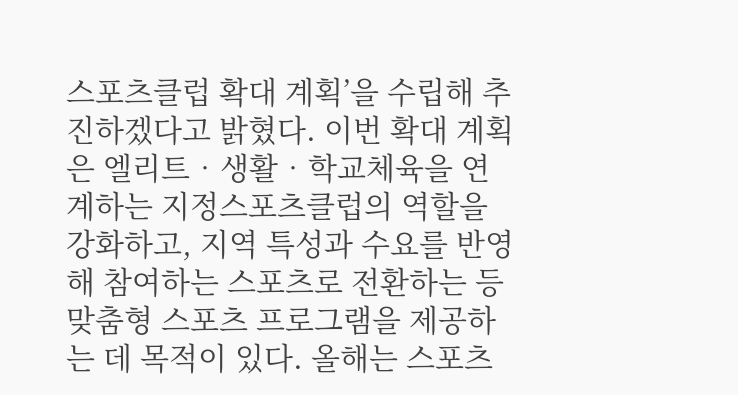스포츠클럽 확대 계획’을 수립해 추진하겠다고 밝혔다. 이번 확대 계획은 엘리트‧생활‧학교체육을 연계하는 지정스포츠클럽의 역할을 강화하고, 지역 특성과 수요를 반영해 참여하는 스포츠로 전환하는 등 맞춤형 스포츠 프로그램을 제공하는 데 목적이 있다. 올해는 스포츠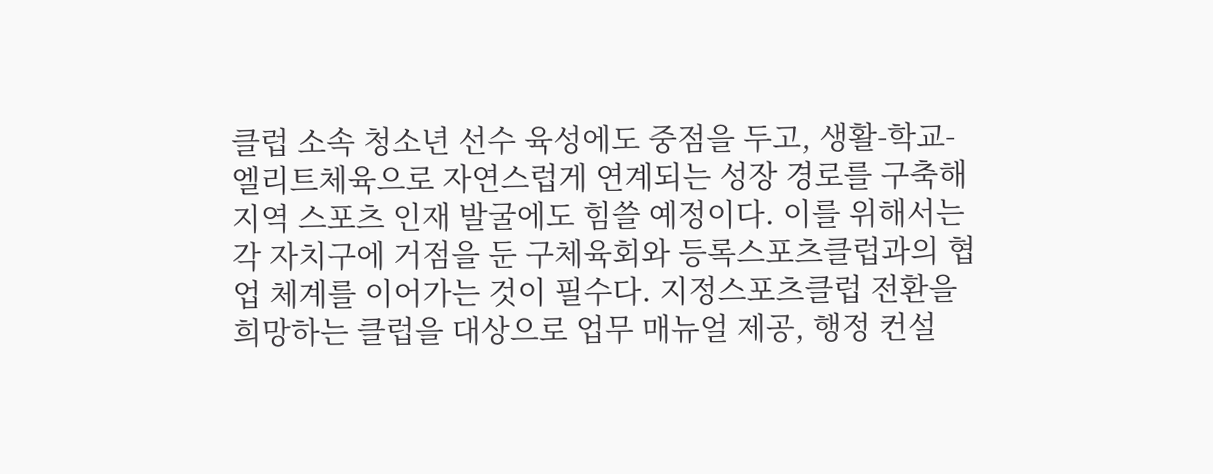클럽 소속 청소년 선수 육성에도 중점을 두고, 생활-학교-엘리트체육으로 자연스럽게 연계되는 성장 경로를 구축해 지역 스포츠 인재 발굴에도 힘쓸 예정이다. 이를 위해서는 각 자치구에 거점을 둔 구체육회와 등록스포츠클럽과의 협업 체계를 이어가는 것이 필수다. 지정스포츠클럽 전환을 희망하는 클럽을 대상으로 업무 매뉴얼 제공, 행정 컨설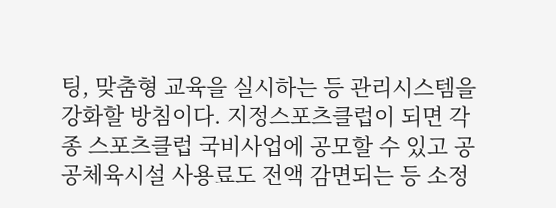팅, 맞춤형 교육을 실시하는 등 관리시스템을 강화할 방침이다. 지정스포츠클럽이 되면 각종 스포츠클럽 국비사업에 공모할 수 있고 공공체육시설 사용료도 전액 감면되는 등 소정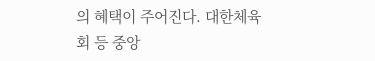의 혜택이 주어진다. 대한체육회 등 중앙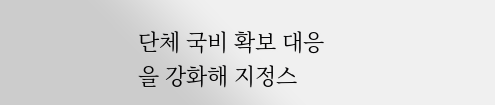단체 국비 확보 대응을 강화해 지정스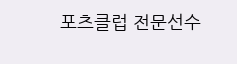포츠클럽 전문선수